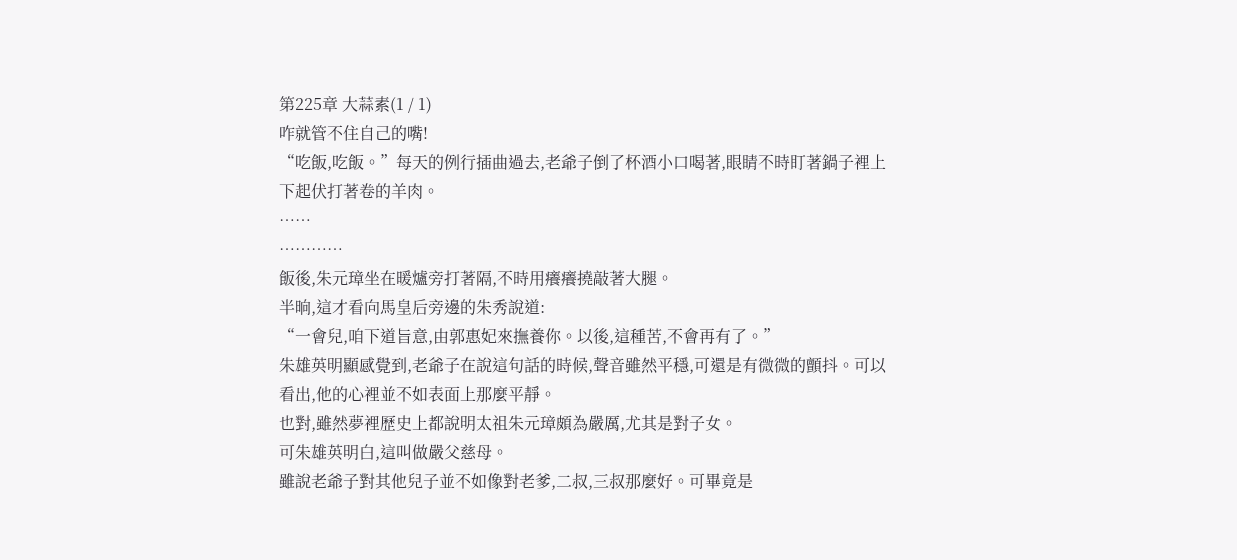第225章 大蒜素(1 / 1)
咋就管不住自己的嘴!
“吃飯,吃飯。”每天的例行插曲過去,老爺子倒了杯酒小口喝著,眼睛不時盯著鍋子裡上下起伏打著卷的羊肉。
……
…………
飯後,朱元璋坐在暖爐旁打著隔,不時用癢癢撓敲著大腿。
半晌,這才看向馬皇后旁邊的朱秀說道:
“一會兒,咱下道旨意,由郭惠妃來撫養你。以後,這種苦,不會再有了。”
朱雄英明顯感覺到,老爺子在說這句話的時候,聲音雖然平穩,可還是有微微的顫抖。可以看出,他的心裡並不如表面上那麼平靜。
也對,雖然夢裡歷史上都說明太祖朱元璋頗為嚴厲,尤其是對子女。
可朱雄英明白,這叫做嚴父慈母。
雖說老爺子對其他兒子並不如像對老爹,二叔,三叔那麼好。可畢竟是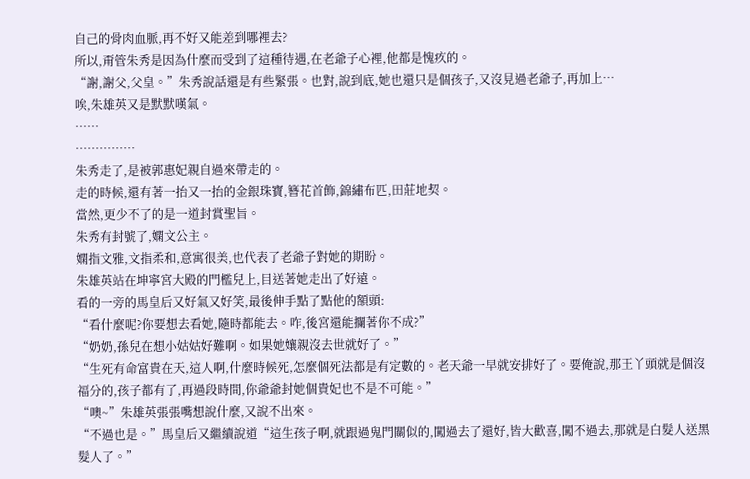自己的骨肉血脈,再不好又能差到哪裡去?
所以,甭管朱秀是因為什麼而受到了這種待遇,在老爺子心裡,他都是愧疚的。
“謝,謝父,父皇。”朱秀說話還是有些緊張。也對,說到底,她也還只是個孩子,又沒見過老爺子,再加上…
唉,朱雄英又是默默嘆氣。
……
……………
朱秀走了,是被郭惠妃親自過來帶走的。
走的時候,還有著一抬又一抬的金銀珠寶,簪花首飾,錦繡布匹,田莊地契。
當然,更少不了的是一道封賞聖旨。
朱秀有封號了,嫻文公主。
嫻指文雅,文指柔和,意寓很美,也代表了老爺子對她的期盼。
朱雄英站在坤寧宮大殿的門檻兒上,目送著她走出了好遠。
看的一旁的馬皇后又好氣又好笑,最後伸手點了點他的額頭:
“看什麼呢?你要想去看她,隨時都能去。咋,後宮還能攔著你不成?”
“奶奶,孫兒在想小姑姑好難啊。如果她孃親沒去世就好了。”
“生死有命富貴在天,這人啊,什麼時候死,怎麼個死法都是有定數的。老天爺一早就安排好了。要俺說,那王丫頭就是個沒福分的,孩子都有了,再過段時間,你爺爺封她個貴妃也不是不可能。”
“噢~”朱雄英張張嘴想說什麼,又說不出來。
“不過也是。”馬皇后又繼續說道“這生孩子啊,就跟過鬼門關似的,闖過去了還好,皆大歡喜,闖不過去,那就是白髮人送黑髮人了。”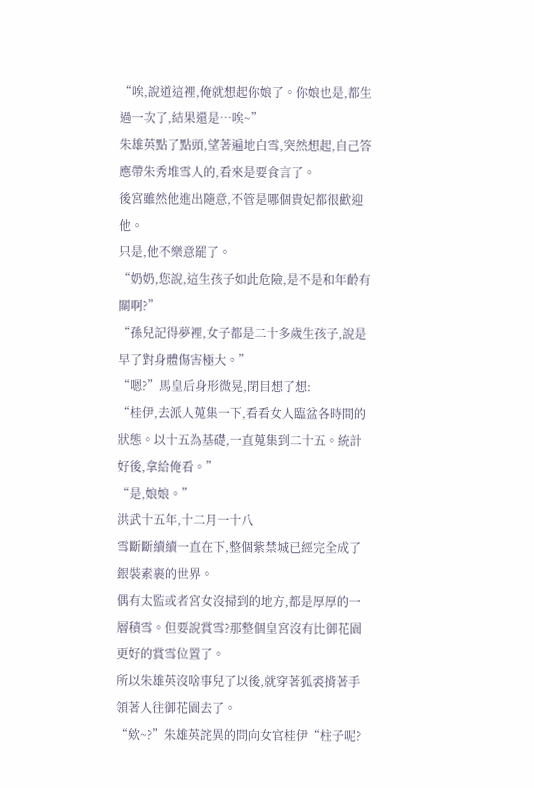“唉,說道這裡,俺就想起你娘了。你娘也是,都生過一次了,結果還是…唉~”
朱雄英點了點頭,望著遍地白雪,突然想起,自己答應帶朱秀堆雪人的,看來是要食言了。
後宮雖然他進出隨意,不管是哪個貴妃都很歡迎他。
只是,他不樂意罷了。
“奶奶,您說,這生孩子如此危險,是不是和年齡有關啊?”
“孫兒記得夢裡,女子都是二十多歲生孩子,說是早了對身體傷害極大。”
“嗯?”馬皇后身形微晃,閉目想了想:
“桂伊,去派人蒐集一下,看看女人臨盆各時間的狀態。以十五為基礎,一直蒐集到二十五。統計好後,拿給俺看。”
“是,娘娘。”
洪武十五年,十二月一十八
雪斷斷續續一直在下,整個紫禁城已經完全成了銀裝素裹的世界。
偶有太監或者宮女沒掃到的地方,都是厚厚的一層積雪。但要說賞雪?那整個皇宮沒有比御花園更好的賞雪位置了。
所以朱雄英沒啥事兒了以後,就穿著狐裘揹著手領著人往御花園去了。
“欸~?”朱雄英詫異的問向女官桂伊“柱子呢?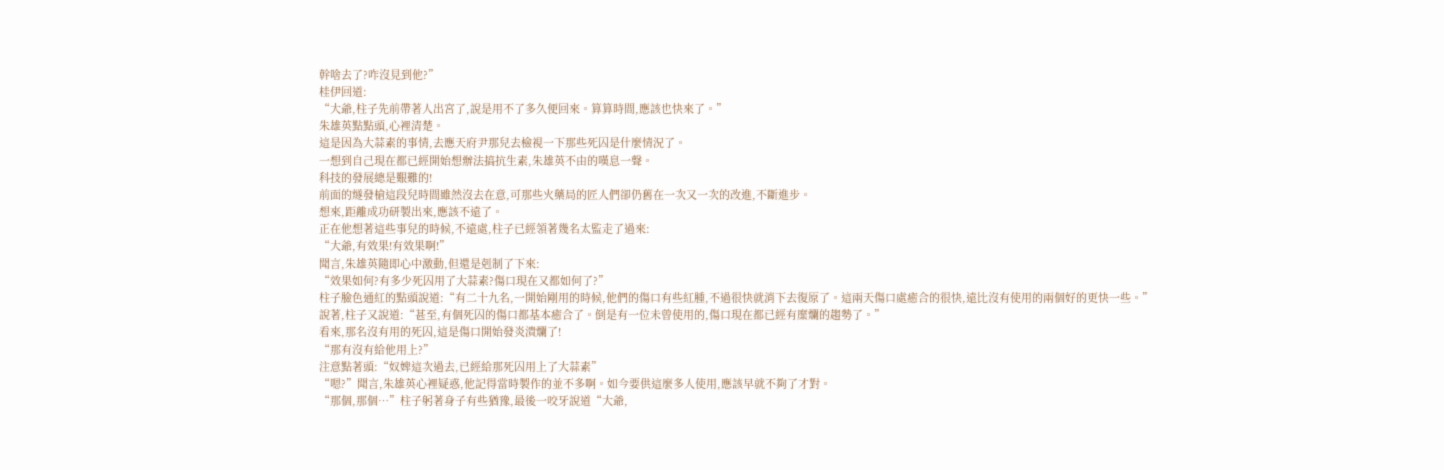幹啥去了?咋沒見到他?”
桂伊回道:
“大爺,柱子先前帶著人出宮了,說是用不了多久便回來。算算時間,應該也快來了。”
朱雄英點點頭,心裡清楚。
這是因為大蒜素的事情,去應天府尹那兒去檢視一下那些死囚是什麼情況了。
一想到自己現在都已經開始想辦法搞抗生素,朱雄英不由的嘆息一聲。
科技的發展總是艱難的!
前面的燧發槍這段兒時間雖然沒去在意,可那些火藥局的匠人們卻仍舊在一次又一次的改進,不斷進步。
想來,距離成功研製出來,應該不遠了。
正在他想著這些事兒的時候,不遠處,柱子已經領著幾名太監走了過來:
“大爺,有效果!有效果啊!”
聞言,朱雄英隨即心中激動,但還是剋制了下來:
“效果如何?有多少死囚用了大蒜素?傷口現在又都如何了?”
柱子臉色通紅的點頭說道:“有二十九名,一開始剛用的時候,他們的傷口有些紅腫,不過很快就消下去復原了。這兩天傷口處癒合的很快,遠比沒有使用的兩個好的更快一些。”
說著,柱子又說道:“甚至,有個死囚的傷口都基本癒合了。倒是有一位未曾使用的,傷口現在都已經有糜爛的趨勢了。”
看來,那名沒有用的死囚,這是傷口開始發炎潰爛了!
“那有沒有給他用上?”
注意點著頭:“奴婢這次過去,已經給那死囚用上了大蒜素”
“嗯?”聞言,朱雄英心裡疑惑,他記得當時製作的並不多啊。如今要供這麼多人使用,應該早就不夠了才對。
“那個,那個…”柱子躬著身子有些猶豫,最後一咬牙說道“大爺,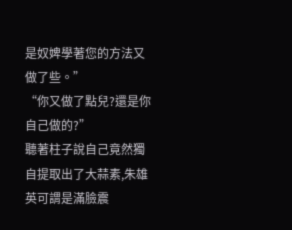是奴婢學著您的方法又做了些。”
“你又做了點兒?還是你自己做的?”
聽著柱子說自己竟然獨自提取出了大蒜素,朱雄英可謂是滿臉震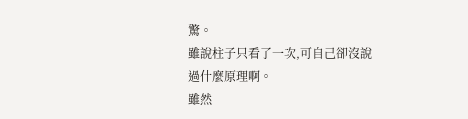驚。
雖說柱子只看了一次,可自己卻沒說過什麼原理啊。
雖然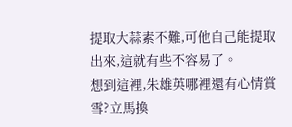提取大蒜素不難,可他自己能提取出來,這就有些不容易了。
想到這裡,朱雄英哪裡還有心情賞雪?立馬換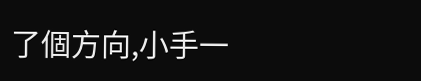了個方向,小手一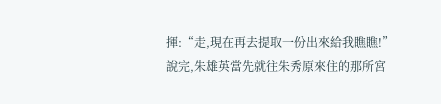揮:“走,現在再去提取一份出來給我瞧瞧!”
說完,朱雄英當先就往朱秀原來住的那所宮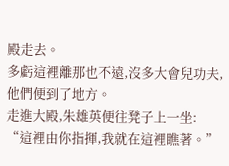殿走去。
多虧這裡離那也不遠,沒多大會兒功夫,他們便到了地方。
走進大殿,朱雄英便往凳子上一坐:
“這裡由你指揮,我就在這裡瞧著。”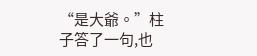“是大爺。”柱子答了一句,也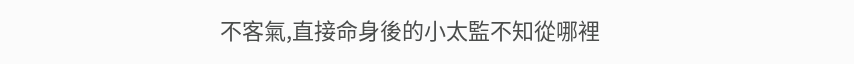不客氣,直接命身後的小太監不知從哪裡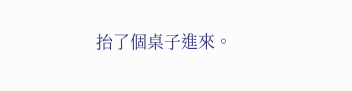抬了個桌子進來。